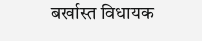बर्खास्त विधायक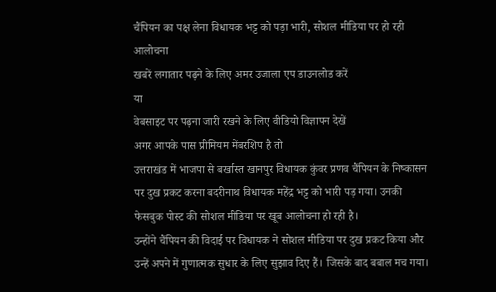चैंपियन का पक्ष लेना विधायक भट्ट को पड़ा भारी, सोशल मीडिया पर हो रही आलोचना
खबरें लगातार पढ़ने के लिए अमर उजाला एप डाउनलोड करें
या
वेबसाइट पर पढ़ना जारी रखने के लिए वीडियो विज्ञापन देखें
अगर आपके पास प्रीमियम मेंबरशिप है तो
उत्तराखंड में भाजपा से बर्खास्त खानपुर विधायक कुंवर प्रणव चैंपियन के निष्कासन पर दुख प्रकट करना बदरीनाथ विधायक महेंद्र भट्ट को भारी पड़ गया। उनकी फेसबुक पोस्ट की सोशल मीडिया पर खूब आलोचना हो रही है।
उन्होंने चैंपियन की विदाई पर विधायक ने सोशल मीडिया पर दुख प्रकट किया और उन्हें अपने में गुणात्मक सुधार के लिए सुझाव दिए हैं। जिसके बाद बबाल मच गया।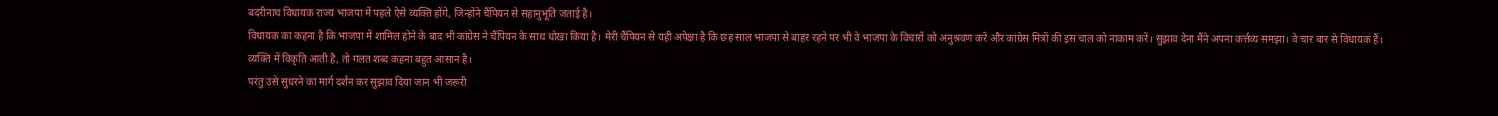बदरीनाथ विधायक राज्य भाजपा में पहले ऐसे व्यक्ति होंगे, जिन्होंने चैंपियन से सहानुभूति जताई है।
विधायक का कहना है कि भाजपा में शामिल होने के बाद भी कांग्रेस ने चैंपियन के साथ धोखा किया है। मेरी चैंपियन से यही अपेक्षा है कि छह साल भाजपा से बाहर रहने पर भी वे भाजपा के विचारों को अनुश्रवण करें और कांग्रेस मित्रों की इस चाल को नाकाम करें। सुझाव देना मैंने अपना कर्त्तव्य समझा। वे चार बार से विधायक हैं। व्यक्ति में विकृति आती है, तो गलत शब्द कहना बहुत आसान है।
परंतु उसे सुधरने का मार्ग दर्शन कर सुझाव दिया जान भी जरूरी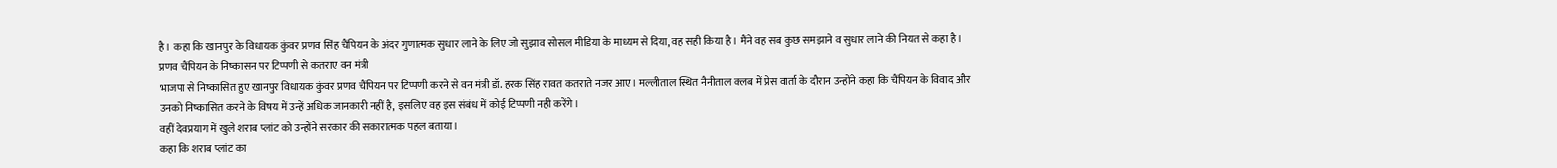है। कहा कि खानपुर के विधायक कुंवर प्रणव सिंह चैंपियन के अंदर गुणात्मक सुधार लाने के लिए जो सुझाव सोसल मीडिया के माध्यम से दिया, वह सही किया है। मैंने वह सब कुछ समझाने व सुधार लाने की नियत से कहा है।
प्रणव चैंपियन के निष्कासन पर टिप्पणी से कतराए वन मंत्री
भाजपा से निष्कासित हुए खानपुर विधायक कुंवर प्रणव चैंपियन पर टिप्पणी करने से वन मंत्री डॉ. हरक सिंह रावत कतराते नजर आए। मल्लीताल स्थित नैनीताल क्लब में प्रेस वार्ता के दौरान उन्होंने कहा कि चैंपियन के विवाद और उनको निष्कासित करने के विषय में उन्हें अधिक जानकारी नहीं है, इसलिए वह इस संबंध में कोई टिप्पणी नही करेंगे।
वहीं देवप्रयाग में खुले शराब प्लांट को उन्होंने सरकार की सकारात्मक पहल बताया।
कहा कि शराब प्लांट का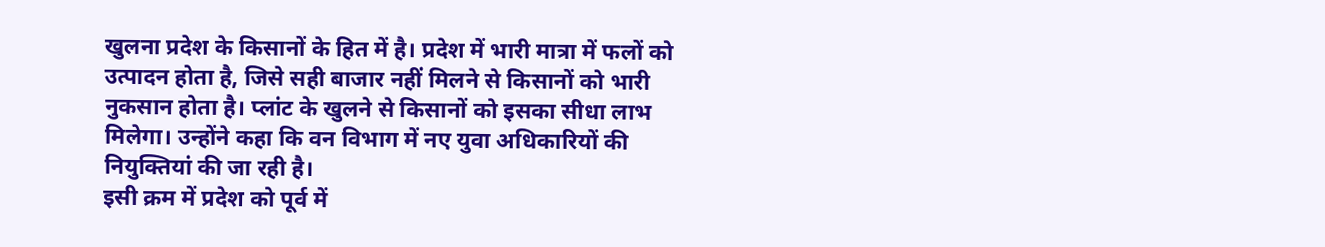खुलना प्रदेश के किसानों के हित में है। प्रदेश में भारी मात्रा में फलों को उत्पादन होता है, जिसे सही बाजार नहीं मिलने से किसानों को भारी नुकसान होता है। प्लांट के खुलने से किसानों को इसका सीधा लाभ मिलेगा। उन्होंने कहा कि वन विभाग में नए युवा अधिकारियों की नियुक्तियां की जा रही है।
इसी क्रम में प्रदेश को पूर्व में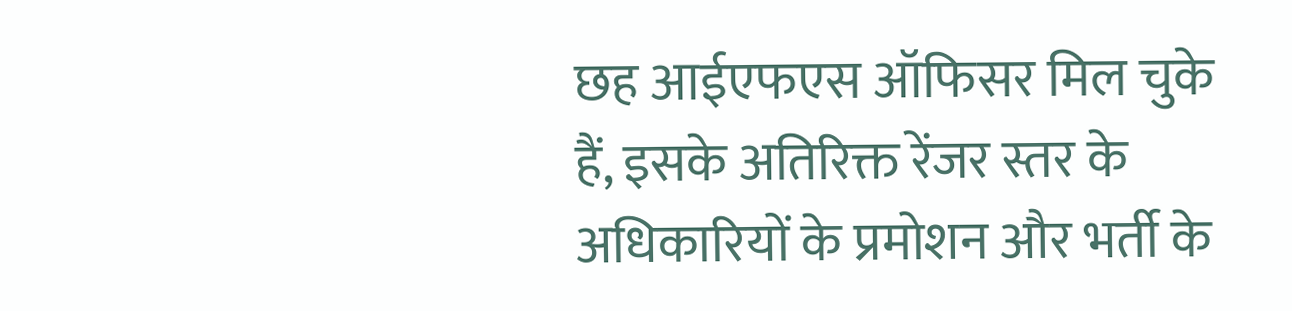छह आईएफएस ऑफिसर मिल चुके हैं, इसके अतिरिक्त रेंजर स्तर के अधिकारियों के प्रमोशन और भर्ती के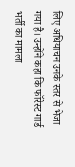लिए अधियाचन उनके स्तर से भेजा गया है। उन्होंने कहा कि फॉरेस्ट गार्ड भर्ती का मामला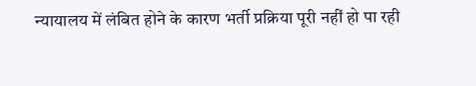न्यायालय में लंबित होने के कारण भर्ती प्रक्रिया पूरी नहीं हो पा रही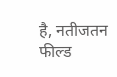है, नतीजतन फील्ड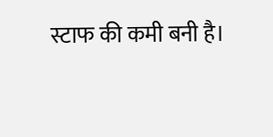स्टाफ की कमी बनी है।